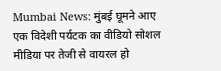Mumbai News: मुंबई घूमने आए एक विदेशी पर्यटक का वीडियो सोशल मीडिया पर तेजी से वायरल हो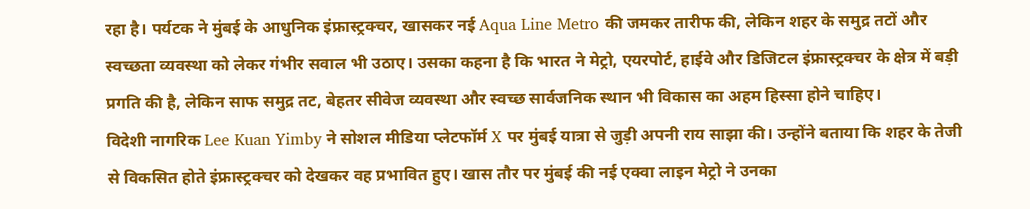रहा है। पर्यटक ने मुंबई के आधुनिक इंफ्रास्ट्रक्चर, खासकर नई Aqua Line Metro की जमकर तारीफ की, लेकिन शहर के समुद्र तटों और स्वच्छता व्यवस्था को लेकर गंभीर सवाल भी उठाए। उसका कहना है कि भारत ने मेट्रो, एयरपोर्ट, हाईवे और डिजिटल इंफ्रास्ट्रक्चर के क्षेत्र में बड़ी प्रगति की है, लेकिन साफ समुद्र तट, बेहतर सीवेज व्यवस्था और स्वच्छ सार्वजनिक स्थान भी विकास का अहम हिस्सा होने चाहिए।
विदेशी नागरिक Lee Kuan Yimby ने सोशल मीडिया प्लेटफॉर्म X पर मुंबई यात्रा से जुड़ी अपनी राय साझा की। उन्होंने बताया कि शहर के तेजी से विकसित होते इंफ्रास्ट्रक्चर को देखकर वह प्रभावित हुए। खास तौर पर मुंबई की नई एक्वा लाइन मेट्रो ने उनका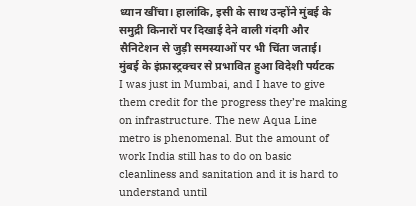ध्यान खींचा। हालांकि, इसी के साथ उन्होंने मुंबई के समुद्री किनारों पर दिखाई देने वाली गंदगी और सैनिटेशन से जुड़ी समस्याओं पर भी चिंता जताई।
मुंबई के इंफ्रास्ट्रक्चर से प्रभावित हुआ विदेशी पर्यटक
I was just in Mumbai, and I have to give them credit for the progress they’re making on infrastructure. The new Aqua Line metro is phenomenal. But the amount of work India still has to do on basic cleanliness and sanitation and it is hard to understand until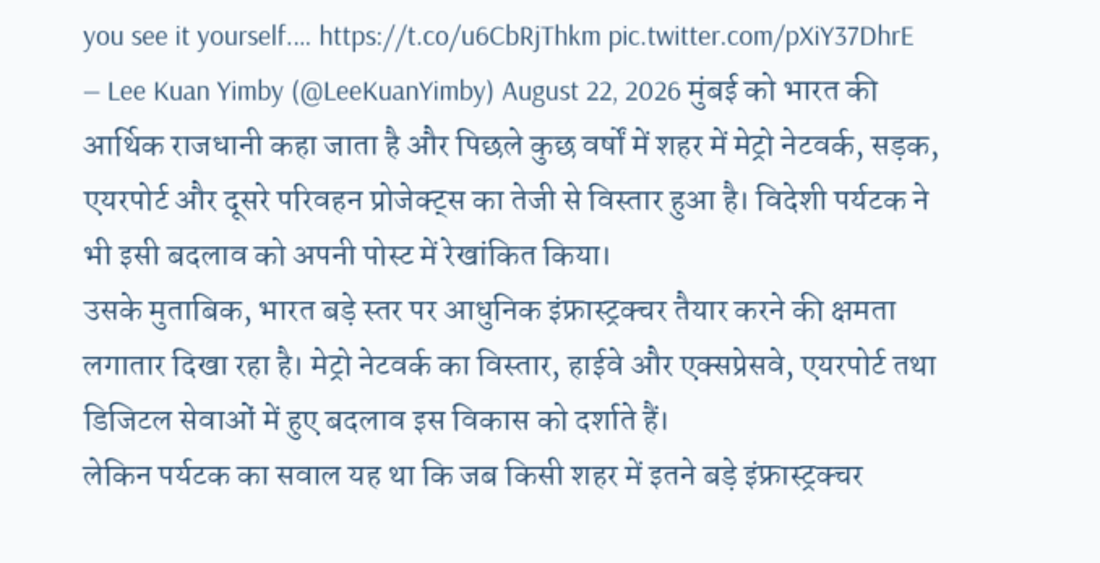you see it yourself.… https://t.co/u6CbRjThkm pic.twitter.com/pXiY37DhrE
— Lee Kuan Yimby (@LeeKuanYimby) August 22, 2026 मुंबई को भारत की आर्थिक राजधानी कहा जाता है और पिछले कुछ वर्षों में शहर में मेट्रो नेटवर्क, सड़क, एयरपोर्ट और दूसरे परिवहन प्रोजेक्ट्स का तेजी से विस्तार हुआ है। विदेशी पर्यटक ने भी इसी बदलाव को अपनी पोस्ट में रेखांकित किया।
उसके मुताबिक, भारत बड़े स्तर पर आधुनिक इंफ्रास्ट्रक्चर तैयार करने की क्षमता लगातार दिखा रहा है। मेट्रो नेटवर्क का विस्तार, हाईवे और एक्सप्रेसवे, एयरपोर्ट तथा डिजिटल सेवाओं में हुए बदलाव इस विकास को दर्शाते हैं।
लेकिन पर्यटक का सवाल यह था कि जब किसी शहर में इतने बड़े इंफ्रास्ट्रक्चर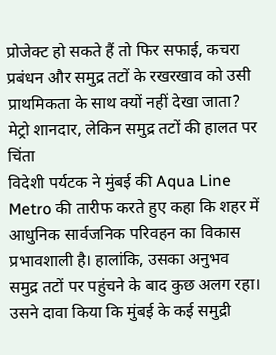प्रोजेक्ट हो सकते हैं तो फिर सफाई, कचरा प्रबंधन और समुद्र तटों के रखरखाव को उसी प्राथमिकता के साथ क्यों नहीं देखा जाता?
मेट्रो शानदार, लेकिन समुद्र तटों की हालत पर चिंता
विदेशी पर्यटक ने मुंबई की Aqua Line Metro की तारीफ करते हुए कहा कि शहर में आधुनिक सार्वजनिक परिवहन का विकास प्रभावशाली है। हालांकि, उसका अनुभव समुद्र तटों पर पहुंचने के बाद कुछ अलग रहा।
उसने दावा किया कि मुंबई के कई समुद्री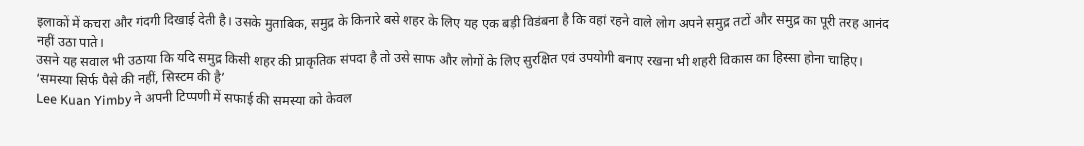इलाकों में कचरा और गंदगी दिखाई देती है। उसके मुताबिक, समुद्र के किनारे बसे शहर के लिए यह एक बड़ी विडंबना है कि वहां रहने वाले लोग अपने समुद्र तटों और समुद्र का पूरी तरह आनंद नहीं उठा पाते।
उसने यह सवाल भी उठाया कि यदि समुद्र किसी शहर की प्राकृतिक संपदा है तो उसे साफ और लोगों के लिए सुरक्षित एवं उपयोगी बनाए रखना भी शहरी विकास का हिस्सा होना चाहिए।
‘समस्या सिर्फ पैसे की नहीं, सिस्टम की है’
Lee Kuan Yimby ने अपनी टिप्पणी में सफाई की समस्या को केवल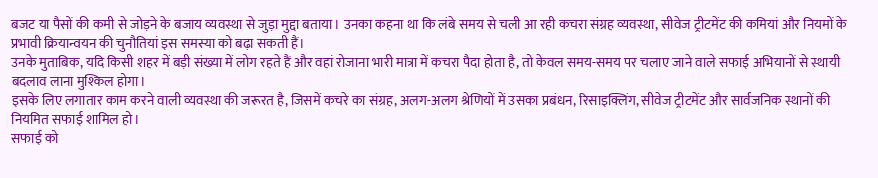बजट या पैसों की कमी से जोड़ने के बजाय व्यवस्था से जुड़ा मुद्दा बताया। उनका कहना था कि लंबे समय से चली आ रही कचरा संग्रह व्यवस्था, सीवेज ट्रीटमेंट की कमियां और नियमों के प्रभावी क्रियान्वयन की चुनौतियां इस समस्या को बढ़ा सकती हैं।
उनके मुताबिक, यदि किसी शहर में बड़ी संख्या में लोग रहते हैं और वहां रोजाना भारी मात्रा में कचरा पैदा होता है, तो केवल समय-समय पर चलाए जाने वाले सफाई अभियानों से स्थायी बदलाव लाना मुश्किल होगा।
इसके लिए लगातार काम करने वाली व्यवस्था की जरूरत है, जिसमें कचरे का संग्रह, अलग-अलग श्रेणियों में उसका प्रबंधन, रिसाइक्लिंग, सीवेज ट्रीटमेंट और सार्वजनिक स्थानों की नियमित सफाई शामिल हो।
सफाई को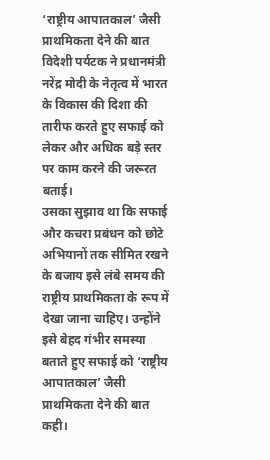‘राष्ट्रीय आपातकाल’ जैसी प्राथमिकता देने की बात
विदेशी पर्यटक ने प्रधानमंत्री नरेंद्र मोदी के नेतृत्व में भारत के विकास की दिशा की तारीफ करते हुए सफाई को लेकर और अधिक बड़े स्तर पर काम करने की जरूरत बताई।
उसका सुझाव था कि सफाई और कचरा प्रबंधन को छोटे अभियानों तक सीमित रखने के बजाय इसे लंबे समय की राष्ट्रीय प्राथमिकता के रूप में देखा जाना चाहिए। उन्होंने इसे बेहद गंभीर समस्या बताते हुए सफाई को ‘राष्ट्रीय आपातकाल’ जैसी प्राथमिकता देने की बात कही।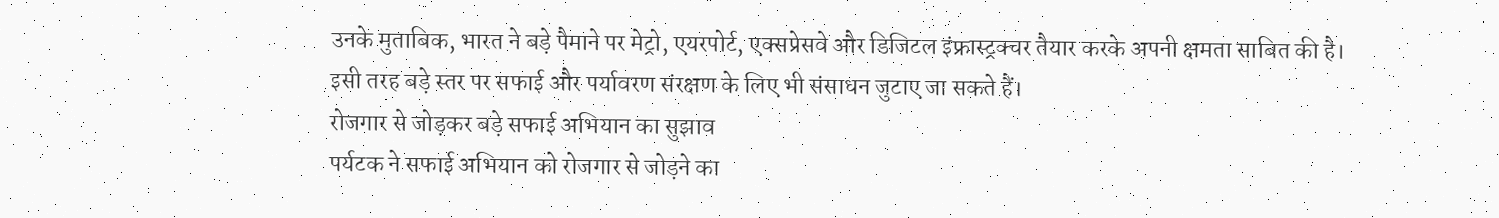उनके मुताबिक, भारत ने बड़े पैमाने पर मेट्रो, एयरपोर्ट, एक्सप्रेसवे और डिजिटल इंफ्रास्ट्रक्चर तैयार करके अपनी क्षमता साबित की है। इसी तरह बड़े स्तर पर सफाई और पर्यावरण संरक्षण के लिए भी संसाधन जुटाए जा सकते हैं।
रोजगार से जोड़कर बड़े सफाई अभियान का सुझाव
पर्यटक ने सफाई अभियान को रोजगार से जोड़ने का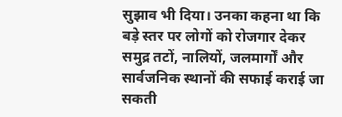सुझाव भी दिया। उनका कहना था कि बड़े स्तर पर लोगों को रोजगार देकर समुद्र तटों, नालियों, जलमार्गों और सार्वजनिक स्थानों की सफाई कराई जा सकती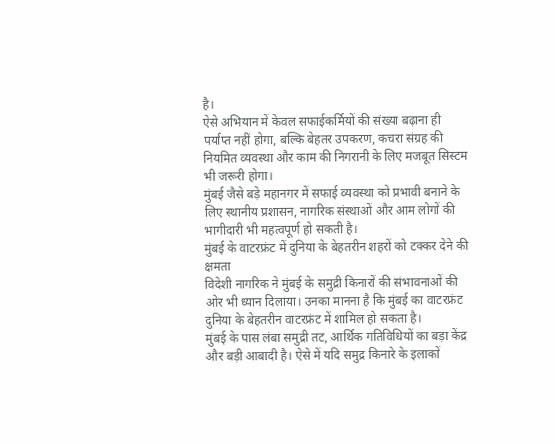है।
ऐसे अभियान में केवल सफाईकर्मियों की संख्या बढ़ाना ही पर्याप्त नहीं होगा, बल्कि बेहतर उपकरण, कचरा संग्रह की नियमित व्यवस्था और काम की निगरानी के लिए मजबूत सिस्टम भी जरूरी होगा।
मुंबई जैसे बड़े महानगर में सफाई व्यवस्था को प्रभावी बनाने के लिए स्थानीय प्रशासन, नागरिक संस्थाओं और आम लोगों की भागीदारी भी महत्वपूर्ण हो सकती है।
मुंबई के वाटरफ्रंट में दुनिया के बेहतरीन शहरों को टक्कर देने की क्षमता
विदेशी नागरिक ने मुंबई के समुद्री किनारों की संभावनाओं की ओर भी ध्यान दिलाया। उनका मानना है कि मुंबई का वाटरफ्रंट दुनिया के बेहतरीन वाटरफ्रंट में शामिल हो सकता है।
मुंबई के पास लंबा समुद्री तट, आर्थिक गतिविधियों का बड़ा केंद्र और बड़ी आबादी है। ऐसे में यदि समुद्र किनारे के इलाकों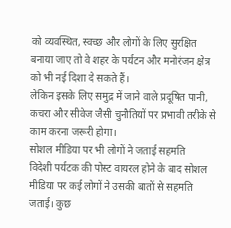को व्यवस्थित, स्वच्छ और लोगों के लिए सुरक्षित बनाया जाए तो वे शहर के पर्यटन और मनोरंजन क्षेत्र को भी नई दिशा दे सकते हैं।
लेकिन इसके लिए समुद्र में जाने वाले प्रदूषित पानी, कचरा और सीवेज जैसी चुनौतियों पर प्रभावी तरीके से काम करना जरूरी होगा।
सोशल मीडिया पर भी लोगों ने जताई सहमति
विदेशी पर्यटक की पोस्ट वायरल होने के बाद सोशल मीडिया पर कई लोगों ने उसकी बातों से सहमति जताई। कुछ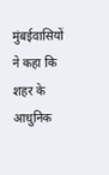मुंबईवासियों ने कहा कि शहर के आधुनिक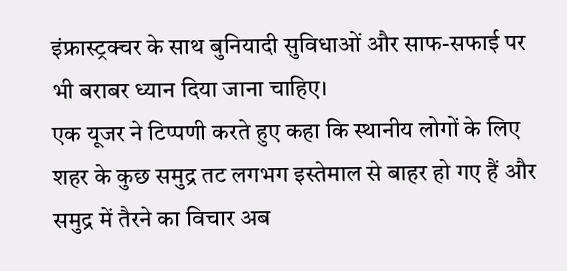इंफ्रास्ट्रक्चर के साथ बुनियादी सुविधाओं और साफ-सफाई पर भी बराबर ध्यान दिया जाना चाहिए।
एक यूजर ने टिप्पणी करते हुए कहा कि स्थानीय लोगों के लिए शहर के कुछ समुद्र तट लगभग इस्तेमाल से बाहर हो गए हैं और समुद्र में तैरने का विचार अब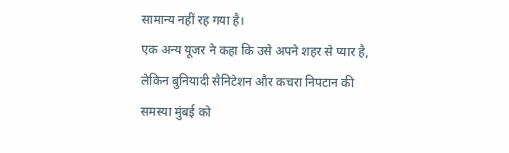सामान्य नहीं रह गया है।
एक अन्य यूजर ने कहा कि उसे अपने शहर से प्यार है, लेकिन बुनियादी सैनिटेशन और कचरा निपटान की समस्या मुंबई को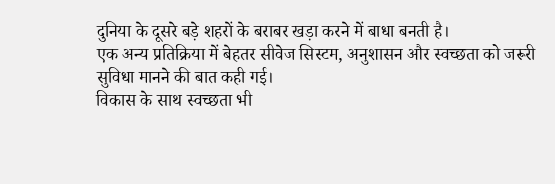दुनिया के दूसरे बड़े शहरों के बराबर खड़ा करने में बाधा बनती है।
एक अन्य प्रतिक्रिया में बेहतर सीवेज सिस्टम, अनुशासन और स्वच्छता को जरूरी सुविधा मानने की बात कही गई।
विकास के साथ स्वच्छता भी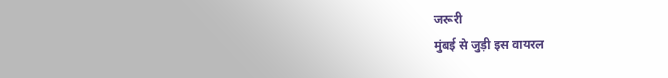जरूरी
मुंबई से जुड़ी इस वायरल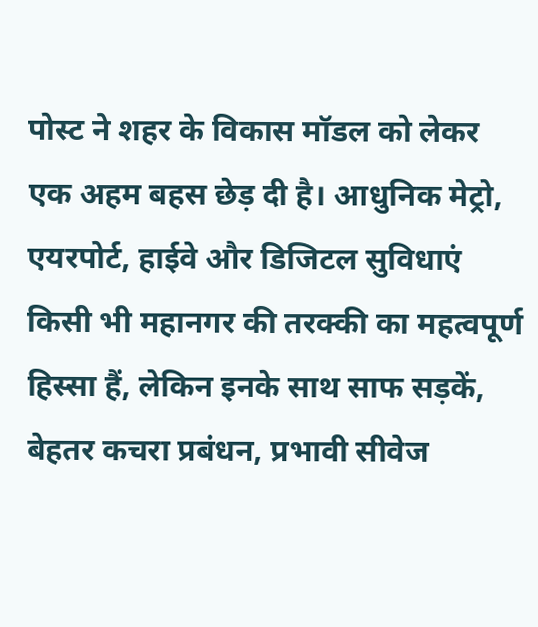पोस्ट ने शहर के विकास मॉडल को लेकर एक अहम बहस छेड़ दी है। आधुनिक मेट्रो, एयरपोर्ट, हाईवे और डिजिटल सुविधाएं किसी भी महानगर की तरक्की का महत्वपूर्ण हिस्सा हैं, लेकिन इनके साथ साफ सड़कें, बेहतर कचरा प्रबंधन, प्रभावी सीवेज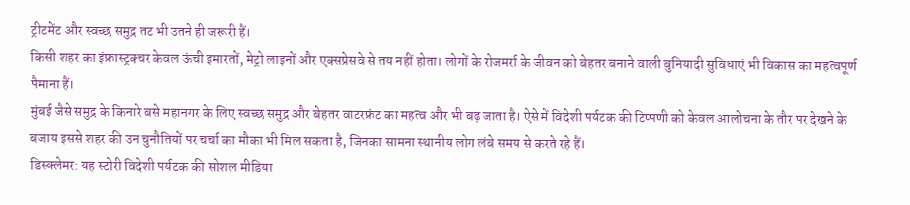ट्रीटमेंट और स्वच्छ समुद्र तट भी उतने ही जरूरी हैं।
किसी शहर का इंफ्रास्ट्रक्चर केवल ऊंची इमारतों, मेट्रो लाइनों और एक्सप्रेसवे से तय नहीं होता। लोगों के रोजमर्रा के जीवन को बेहतर बनाने वाली बुनियादी सुविधाएं भी विकास का महत्वपूर्ण पैमाना हैं।
मुंबई जैसे समुद्र के किनारे बसे महानगर के लिए स्वच्छ समुद्र और बेहतर वाटरफ्रंट का महत्व और भी बढ़ जाता है। ऐसे में विदेशी पर्यटक की टिप्पणी को केवल आलोचना के तौर पर देखने के बजाय इससे शहर की उन चुनौतियों पर चर्चा का मौका भी मिल सकता है, जिनका सामना स्थानीय लोग लंबे समय से करते रहे हैं।
डिस्क्लेमर: यह स्टोरी विदेशी पर्यटक की सोशल मीडिया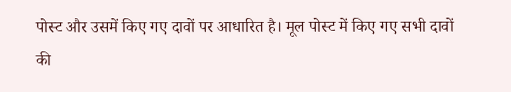पोस्ट और उसमें किए गए दावों पर आधारित है। मूल पोस्ट में किए गए सभी दावों की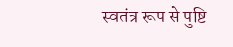स्वतंत्र रूप से पुष्टि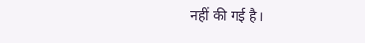नहीं की गई है।